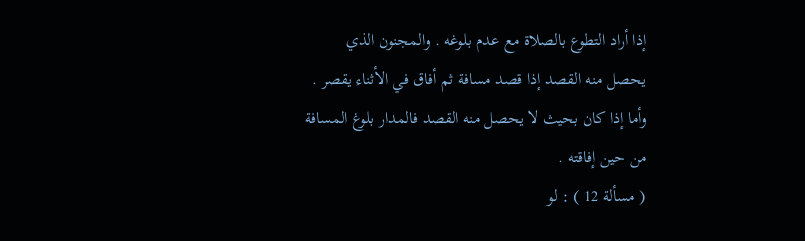إذا أراد التطوع بالصلاة مع عدم بلوغه . والمجنون الذي
يحصل منه القصد إذا قصد مسافة ثم أفاق في الأثناء يقصر .
وأما إذا كان بحيث لا يحصل منه القصد فالمدار بلوغ المسافة
من حين إفاقته .
( مسألة 12 ) : لو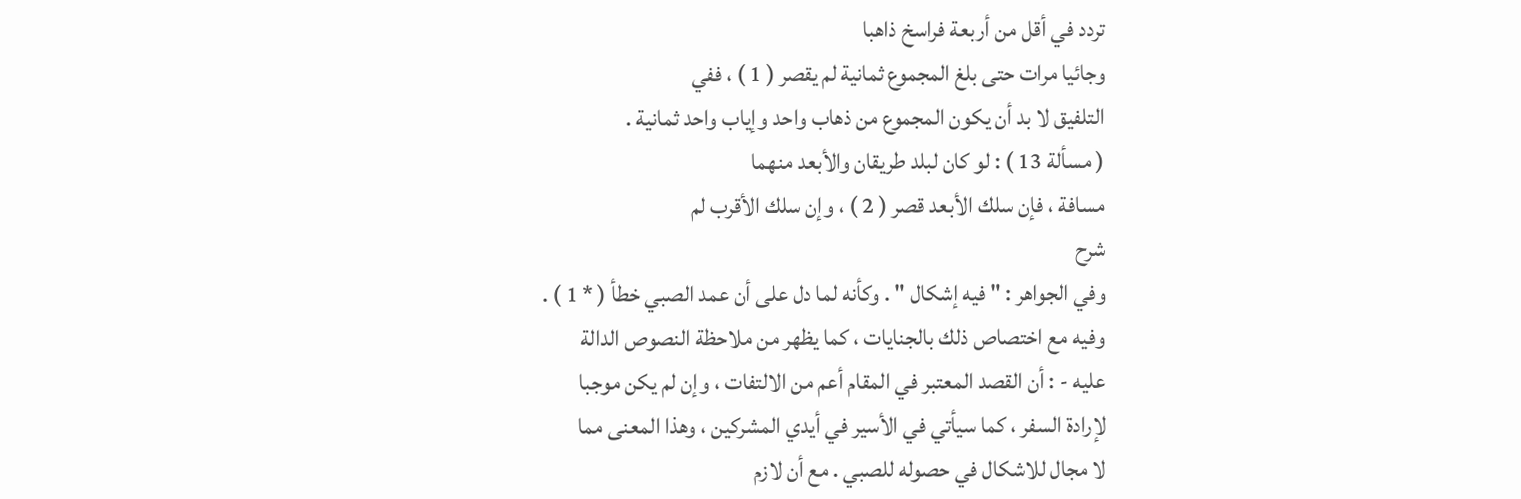تردد في أقل من أربعة فراسخ ذاهبا
وجائيا مرات حتى بلغ المجموع ثمانية لم يقصر ( 1 ) ، ففي
التلفيق لا بد أن يكون المجموع من ذهاب واحد وإياب واحد ثمانية .
( مسألة 13 ) : لو كان لبلد طريقان والأبعد منهما
مسافة ، فإن سلك الأبعد قصر ( 2 ) ، وإن سلك الأقرب لم
شرح
وفي الجواهر : " فيه إشكال " . وكأنه لما دل على أن عمد الصبي خطأ ( * 1 ) .
وفيه مع اختصاص ذلك بالجنايات ، كما يظهر من ملاحظة النصوص الدالة
عليه - : أن القصد المعتبر في المقام أعم من الالتفات ، وإن لم يكن موجبا
لإرادة السفر ، كما سيأتي في الأسير في أيدي المشركين ، وهذا المعنى مما
لا مجال للاشكال في حصوله للصبي . مع أن لازم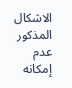الاشكال المذكور عدم
إمكانه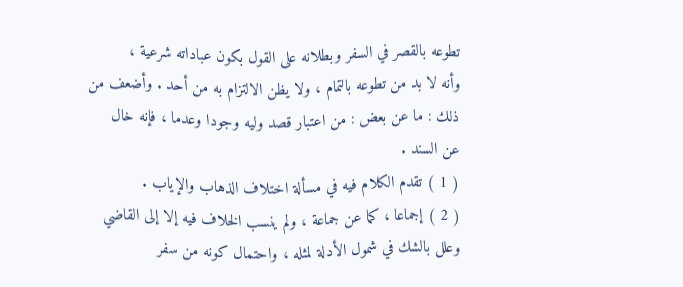تطوعه بالقصر في السفر وبطلانه على القول بكون عباداته شرعية ،
وأنه لا بد من تطوعه بالتمام ، ولا يظن الالتزام به من أحد . وأضعف من
ذلك : ما عن بعض : من اعتبار قصد وليه وجودا وعدما ، فإنه خال
عن السند .
( 1 ) تقدم الكلام فيه في مسألة اختلاف الذهاب والإياب .
( 2 ) إجماعا ، كما عن جماعة ، ولم ينسب الخلاف فيه إلا إلى القاضي
وعلل بالشك في شمول الأدلة لمثله ، واحتمال كونه من سفر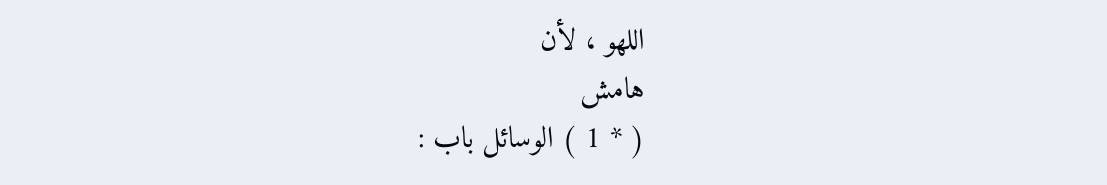اللهو ، لأن
هامش
( * 1 ) الوسائل باب :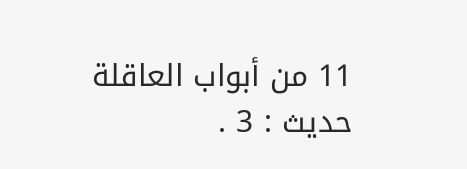11 من أبواب العاقلة حديث : 3 .